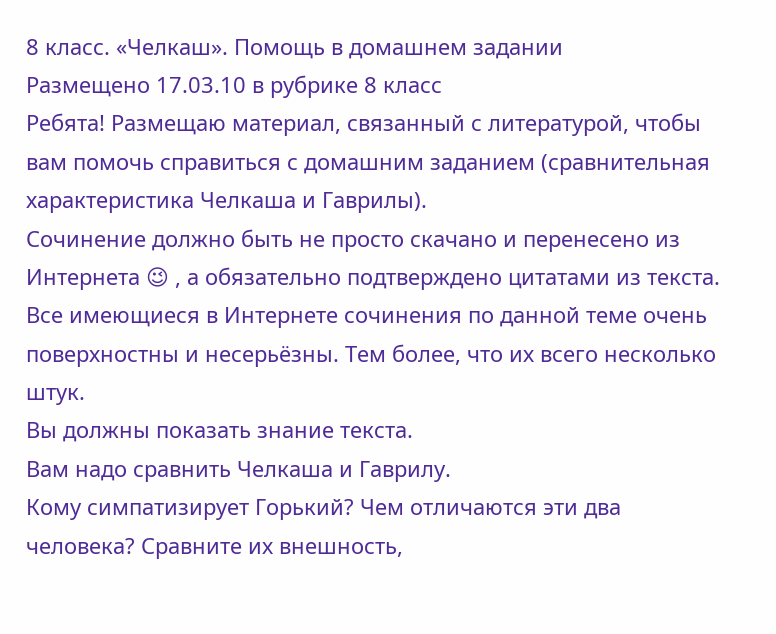8 класс. «Челкаш». Помощь в домашнем задании
Размещено 17.03.10 в рубрике 8 класс
Ребята! Размещаю материал, связанный с литературой, чтобы вам помочь справиться с домашним заданием (сравнительная характеристика Челкаша и Гаврилы).
Сочинение должно быть не просто скачано и перенесено из Интернета 😉 , а обязательно подтверждено цитатами из текста. Все имеющиеся в Интернете сочинения по данной теме очень поверхностны и несерьёзны. Тем более, что их всего несколько штук.
Вы должны показать знание текста.
Вам надо сравнить Челкаша и Гаврилу.
Кому симпатизирует Горький? Чем отличаются эти два человека? Сравните их внешность,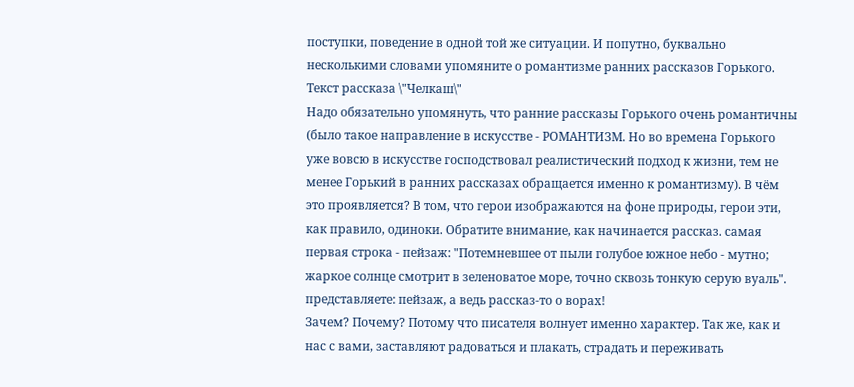поступки, поведение в одной той же ситуации. И попутно, буквально несколькими словами упомяните о романтизме ранних рассказов Горького.
Текст рассказа \"Челкаш\"
Надо обязательно упомянуть, что ранние рассказы Горького очень романтичны (было такое направление в искусстве - РОМАНТИЗМ. Но во времена Горького уже вовсю в искусстве господствовал реалистический подход к жизни, тем не менее Горький в ранних рассказах обращается именно к романтизму). В чём это проявляется? В том, что герои изображаются на фоне природы, герои эти, как правило, одиноки. Обратите внимание, как начинается рассказ. самая первая строка - пейзаж: "Потемневшее от пыли голубое южное небо - мутно; жаркое солнце смотрит в зеленоватое море, точно сквозь тонкую серую вуаль".
представляете: пейзаж, а ведь рассказ-то о ворах!
Зачем? Почему? Потому что писателя волнует именно характер. Так же, как и нас с вами, заставляют радоваться и плакать, страдать и переживать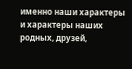именно наши характеры и характеры наших родных, друзей,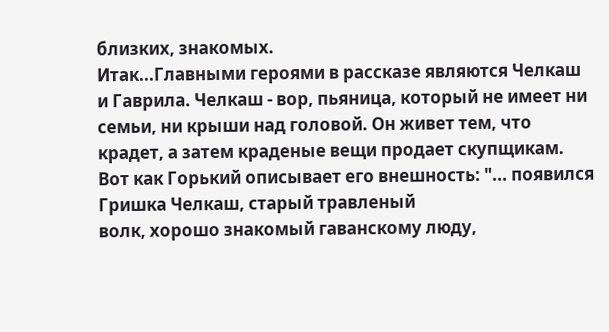близких, знакомых.
Итак...Главными героями в рассказе являются Челкаш и Гаврила. Челкаш - вор, пьяница, который не имеет ни семьи, ни крыши над головой. Он живет тем, что крадет, а затем краденые вещи продает скупщикам.
Вот как Горький описывает его внешность: "... появился Гришка Челкаш, старый травленый
волк, хорошо знакомый гаванскому люду,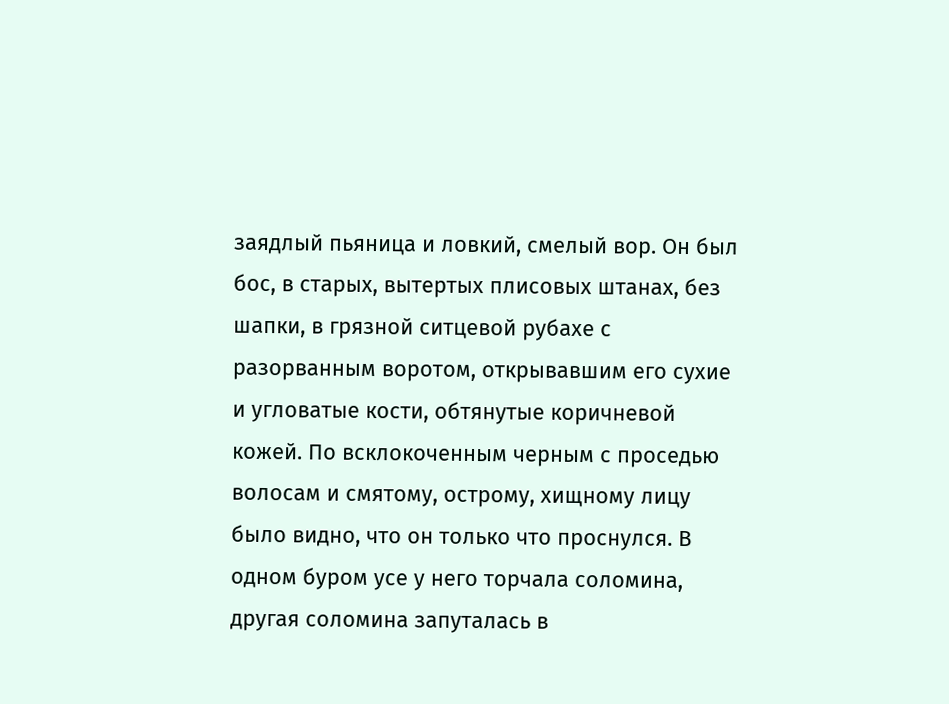заядлый пьяница и ловкий, смелый вор. Он был бос, в старых, вытертых плисовых штанах, без шапки, в грязной ситцевой рубахе с разорванным воротом, открывавшим его сухие и угловатые кости, обтянутые коричневой кожей. По всклокоченным черным с проседью волосам и смятому, острому, хищному лицу было видно, что он только что проснулся. В одном буром усе у него торчала соломина, другая соломина запуталась в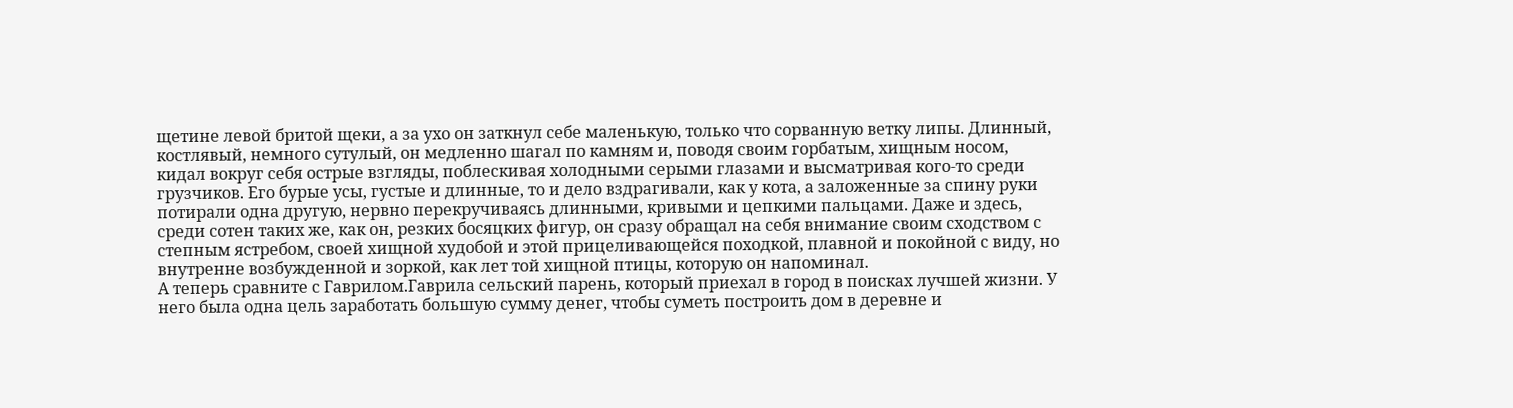щетине левой бритой щеки, а за ухо он заткнул себе маленькую, только что сорванную ветку липы. Длинный, костлявый, немного сутулый, он медленно шагал по камням и, поводя своим горбатым, хищным носом, кидал вокруг себя острые взгляды, поблескивая холодными серыми глазами и высматривая кого-то среди грузчиков. Его бурые усы, густые и длинные, то и дело вздрагивали, как у кота, а заложенные за спину руки потирали одна другую, нервно перекручиваясь длинными, кривыми и цепкими пальцами. Даже и здесь, среди сотен таких же, как он, резких босяцких фигур, он сразу обращал на себя внимание своим сходством с степным ястребом, своей хищной худобой и этой прицеливающейся походкой, плавной и покойной с виду, но внутренне возбужденной и зоркой, как лет той хищной птицы, которую он напоминал.
А теперь сравните с Гаврилом.Гаврила сельский парень, который приехал в город в поисках лучшей жизни. У него была одна цель заработать большую сумму денег, чтобы суметь построить дом в деревне и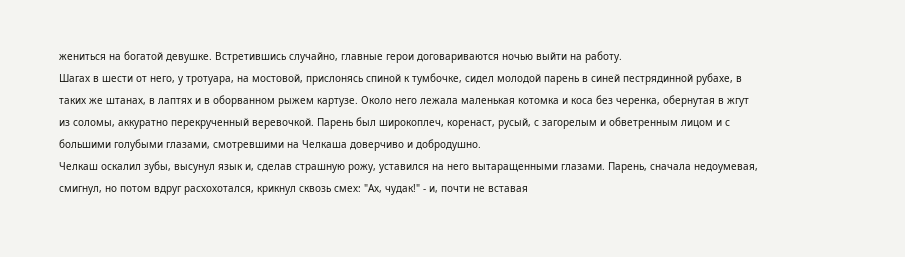жениться на богатой девушке. Встретившись случайно, главные герои договариваются ночью выйти на работу.
Шагах в шести от него, у тротуара, на мостовой, прислонясь спиной к тумбочке, сидел молодой парень в синей пестрядинной рубахе, в таких же штанах, в лаптях и в оборванном рыжем картузе. Около него лежала маленькая котомка и коса без черенка, обернутая в жгут из соломы, аккуратно перекрученный веревочкой. Парень был широкоплеч, коренаст, русый, с загорелым и обветренным лицом и с большими голубыми глазами, смотревшими на Челкаша доверчиво и добродушно.
Челкаш оскалил зубы, высунул язык и, сделав страшную рожу, уставился на него вытаращенными глазами. Парень, сначала недоумевая, смигнул, но потом вдруг расхохотался, крикнул сквозь смех: "Ах, чудак!" - и, почти не вставая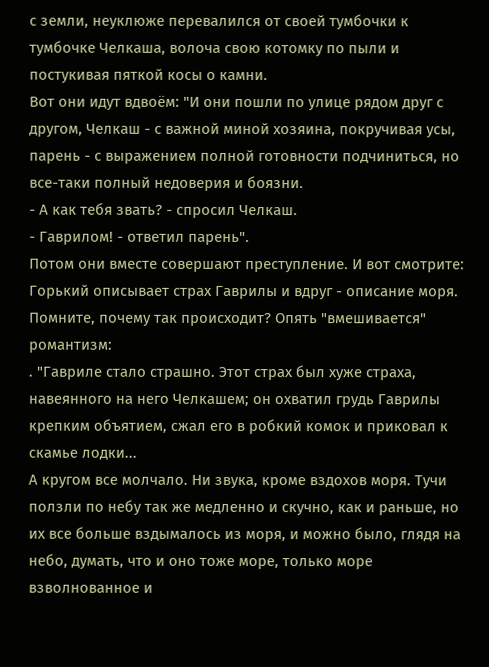с земли, неуклюже перевалился от своей тумбочки к тумбочке Челкаша, волоча свою котомку по пыли и постукивая пяткой косы о камни.
Вот они идут вдвоём: "И они пошли по улице рядом друг с другом, Челкаш - с важной миной хозяина, покручивая усы, парень - с выражением полной готовности подчиниться, но все-таки полный недоверия и боязни.
- А как тебя звать? - спросил Челкаш.
- Гаврилом! - ответил парень".
Потом они вместе совершают преступление. И вот смотрите: Горький описывает страх Гаврилы и вдруг - описание моря. Помните, почему так происходит? Опять "вмешивается" романтизм:
. "Гавриле стало страшно. Этот страх был хуже страха, навеянного на него Челкашем; он охватил грудь Гаврилы крепким объятием, сжал его в робкий комок и приковал к скамье лодки...
А кругом все молчало. Ни звука, кроме вздохов моря. Тучи ползли по небу так же медленно и скучно, как и раньше, но их все больше вздымалось из моря, и можно было, глядя на небо, думать, что и оно тоже море, только море взволнованное и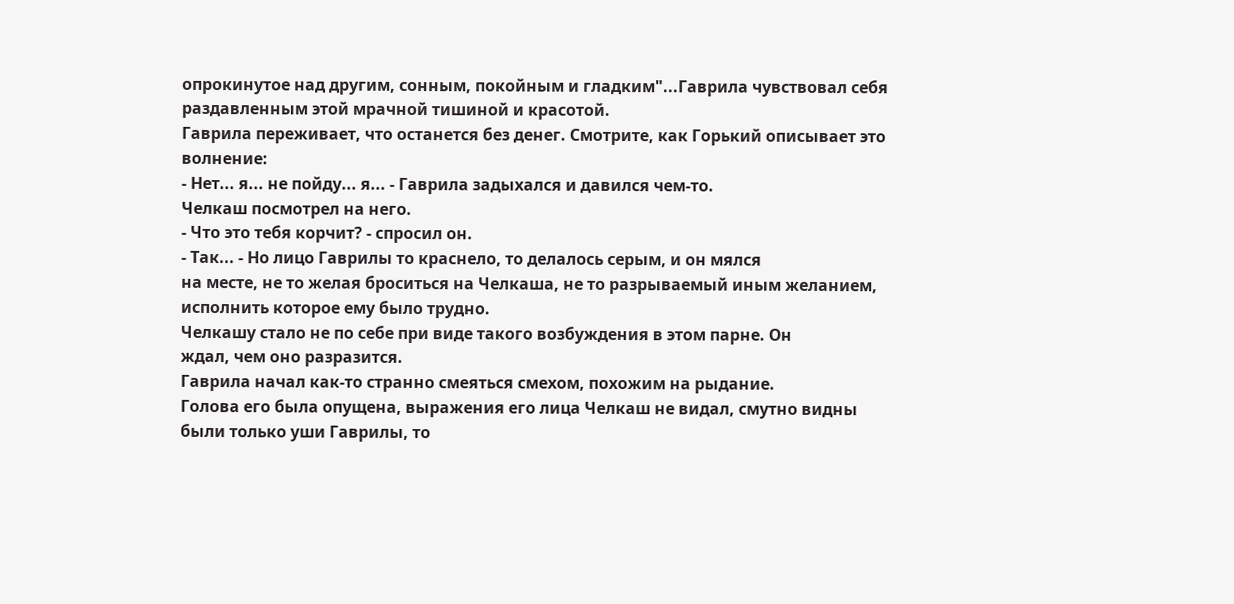опрокинутое над другим, сонным, покойным и гладким"...Гаврила чувствовал себя раздавленным этой мрачной тишиной и красотой.
Гаврила переживает, что останется без денег. Смотрите, как Горький описывает это волнение:
- Нет... я... не пойду... я... - Гаврила задыхался и давился чем-то.
Челкаш посмотрел на него.
- Что это тебя корчит? - спросил он.
- Так... - Но лицо Гаврилы то краснело, то делалось серым, и он мялся
на месте, не то желая броситься на Челкаша, не то разрываемый иным желанием,
исполнить которое ему было трудно.
Челкашу стало не по себе при виде такого возбуждения в этом парне. Он
ждал, чем оно разразится.
Гаврила начал как-то странно смеяться смехом, похожим на рыдание.
Голова его была опущена, выражения его лица Челкаш не видал, смутно видны
были только уши Гаврилы, то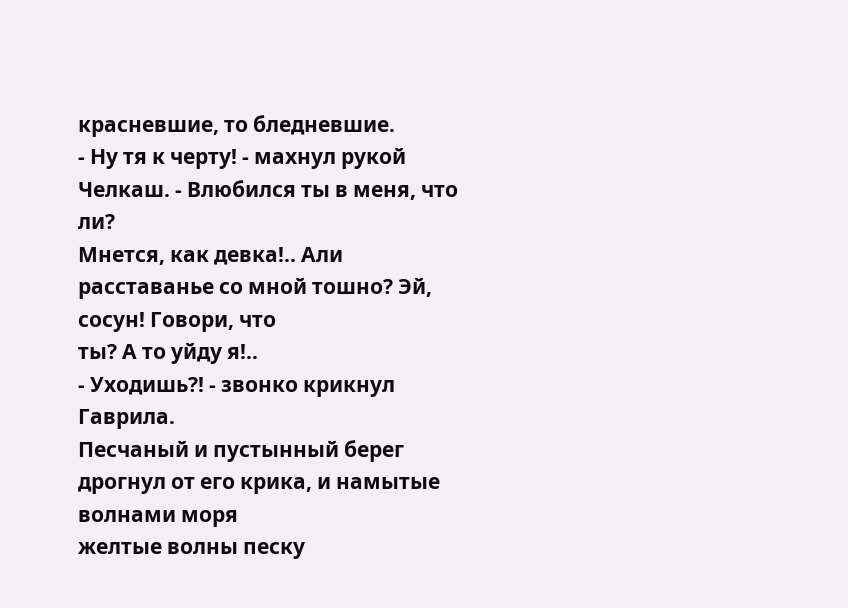красневшие, то бледневшие.
- Ну тя к черту! - махнул рукой Челкаш. - Влюбился ты в меня, что ли?
Мнется, как девка!.. Али расставанье со мной тошно? Эй, сосун! Говори, что
ты? А то уйду я!..
- Уходишь?! - звонко крикнул Гаврила.
Песчаный и пустынный берег дрогнул от его крика, и намытые волнами моря
желтые волны песку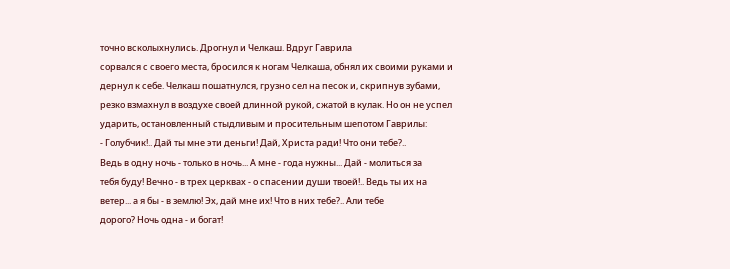точно всколыхнулись. Дрогнул и Челкаш. Вдруг Гаврила
сорвался с своего места, бросился к ногам Челкаша, обнял их своими руками и
дернул к себе. Челкаш пошатнулся, грузно сел на песок и, скрипнув зубами,
резко взмахнул в воздухе своей длинной рукой, сжатой в кулак. Но он не успел
ударить, остановленный стыдливым и просительным шепотом Гаврилы:
- Голубчик!.. Дай ты мне эти деньги! Дай, Христа ради! Что они тебе?..
Ведь в одну ночь - только в ночь... А мне - года нужны... Дай - молиться за
тебя буду! Вечно - в трех церквах - о спасении души твоей!.. Ведь ты их на
ветер... а я бы - в землю! Эх, дай мне их! Что в них тебе?.. Али тебе
дорого? Ночь одна - и богат!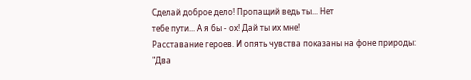Сделай доброе дело! Пропащий ведь ты... Нет
тебе пути... А я бы - ох! Дай ты их мне!
Расставание героев. И опять чувства показаны на фоне природы:
"Два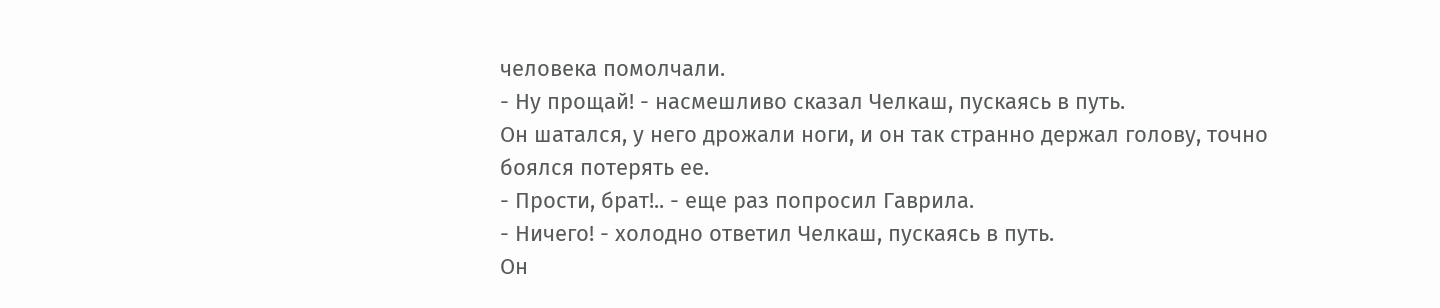человека помолчали.
- Ну прощай! - насмешливо сказал Челкаш, пускаясь в путь.
Он шатался, у него дрожали ноги, и он так странно держал голову, точно
боялся потерять ее.
- Прости, брат!.. - еще раз попросил Гаврила.
- Ничего! - холодно ответил Челкаш, пускаясь в путь.
Он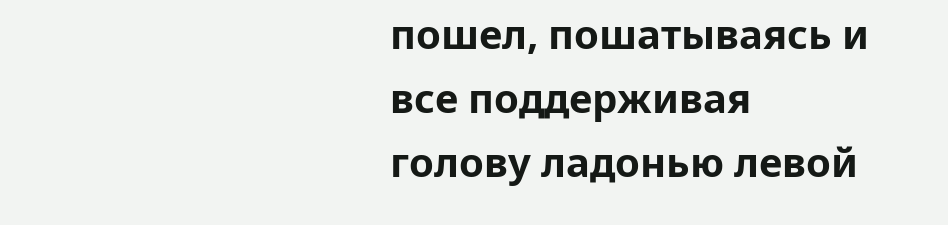пошел, пошатываясь и все поддерживая голову ладонью левой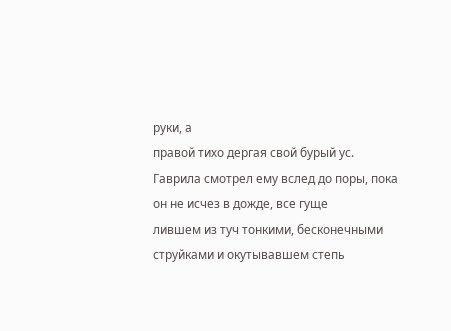руки, а
правой тихо дергая свой бурый ус.
Гаврила смотрел ему вслед до поры, пока он не исчез в дожде, все гуще
лившем из туч тонкими, бесконечными струйками и окутывавшем степь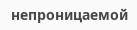непроницаемой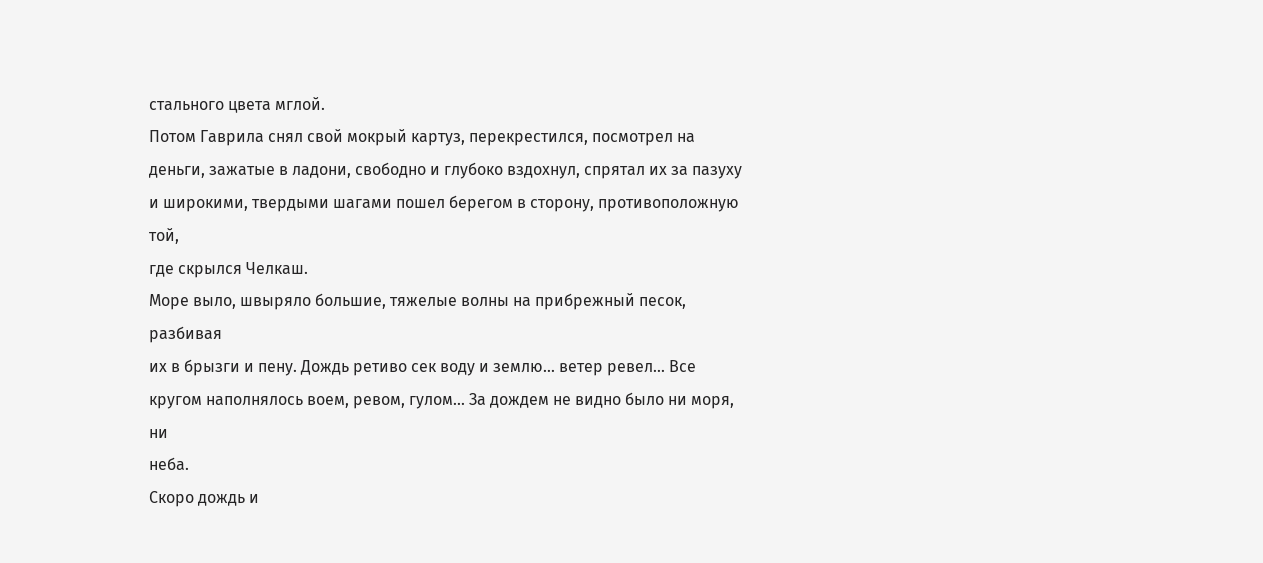стального цвета мглой.
Потом Гаврила снял свой мокрый картуз, перекрестился, посмотрел на
деньги, зажатые в ладони, свободно и глубоко вздохнул, спрятал их за пазуху
и широкими, твердыми шагами пошел берегом в сторону, противоположную той,
где скрылся Челкаш.
Море выло, швыряло большие, тяжелые волны на прибрежный песок, разбивая
их в брызги и пену. Дождь ретиво сек воду и землю... ветер ревел... Все
кругом наполнялось воем, ревом, гулом... За дождем не видно было ни моря, ни
неба.
Скоро дождь и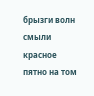брызги волн смыли красное пятно на том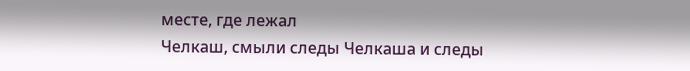месте, где лежал
Челкаш, смыли следы Челкаша и следы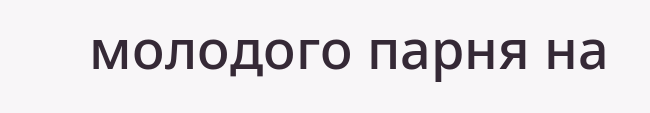молодого парня на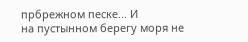прбрежном песке... И
на пустынном берегу моря не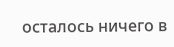осталось ничего в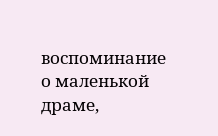воспоминание о маленькой
драме,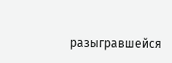разыгравшейся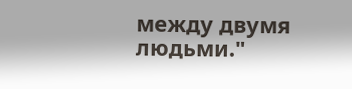между двумя людьми."